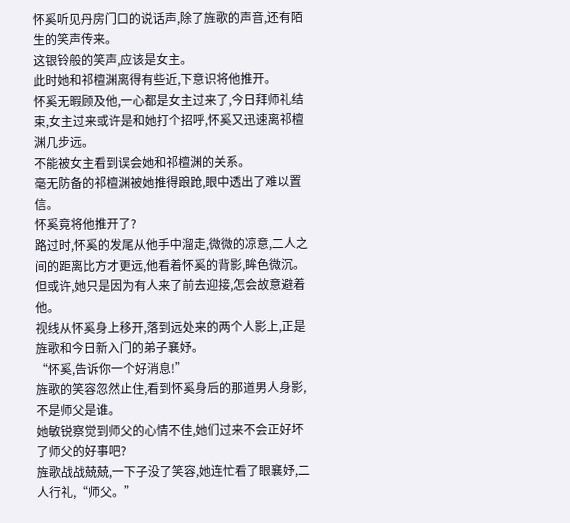怀奚听见丹房门口的说话声,除了旌歌的声音,还有陌生的笑声传来。
这银铃般的笑声,应该是女主。
此时她和祁檀渊离得有些近,下意识将他推开。
怀奚无暇顾及他,一心都是女主过来了,今日拜师礼结束,女主过来或许是和她打个招呼,怀奚又迅速离祁檀渊几步远。
不能被女主看到误会她和祁檀渊的关系。
毫无防备的祁檀渊被她推得踉跄,眼中透出了难以置信。
怀奚竟将他推开了?
路过时,怀奚的发尾从他手中溜走,微微的凉意,二人之间的距离比方才更远,他看着怀奚的背影,眸色微沉。
但或许,她只是因为有人来了前去迎接,怎会故意避着他。
视线从怀奚身上移开,落到远处来的两个人影上,正是旌歌和今日新入门的弟子襄妤。
“怀奚,告诉你一个好消息!”
旌歌的笑容忽然止住,看到怀奚身后的那道男人身影,不是师父是谁。
她敏锐察觉到师父的心情不佳,她们过来不会正好坏了师父的好事吧?
旌歌战战兢兢,一下子没了笑容,她连忙看了眼襄妤,二人行礼,“师父。”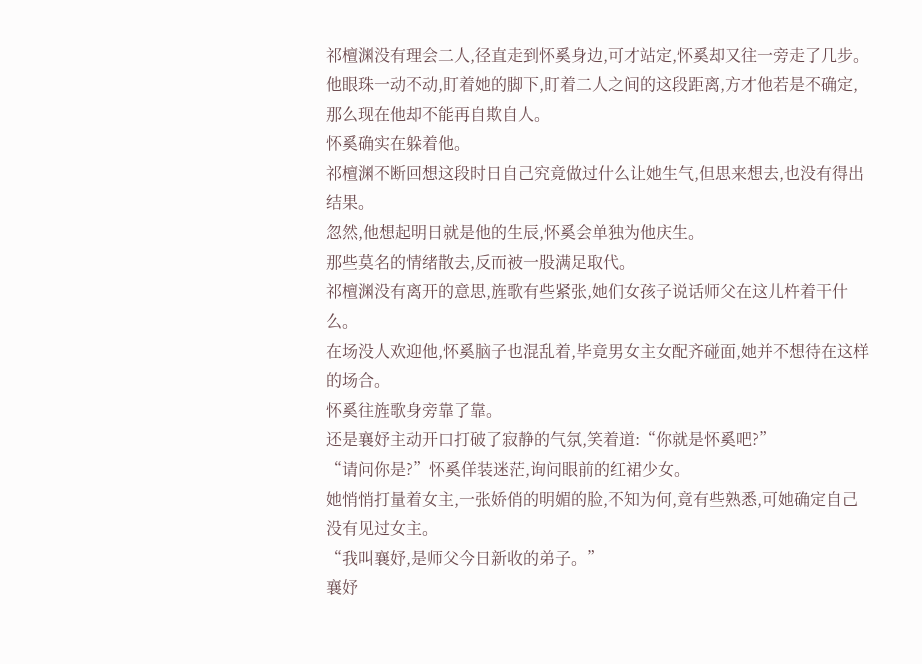祁檀渊没有理会二人,径直走到怀奚身边,可才站定,怀奚却又往一旁走了几步。
他眼珠一动不动,盯着她的脚下,盯着二人之间的这段距离,方才他若是不确定,那么现在他却不能再自欺自人。
怀奚确实在躲着他。
祁檀渊不断回想这段时日自己究竟做过什么让她生气,但思来想去,也没有得出结果。
忽然,他想起明日就是他的生辰,怀奚会单独为他庆生。
那些莫名的情绪散去,反而被一股满足取代。
祁檀渊没有离开的意思,旌歌有些紧张,她们女孩子说话师父在这儿杵着干什么。
在场没人欢迎他,怀奚脑子也混乱着,毕竟男女主女配齐碰面,她并不想待在这样的场合。
怀奚往旌歌身旁靠了靠。
还是襄妤主动开口打破了寂静的气氛,笑着道:“你就是怀奚吧?”
“请问你是?”怀奚佯装迷茫,询问眼前的红裙少女。
她悄悄打量着女主,一张娇俏的明媚的脸,不知为何,竟有些熟悉,可她确定自己没有见过女主。
“我叫襄妤,是师父今日新收的弟子。”
襄妤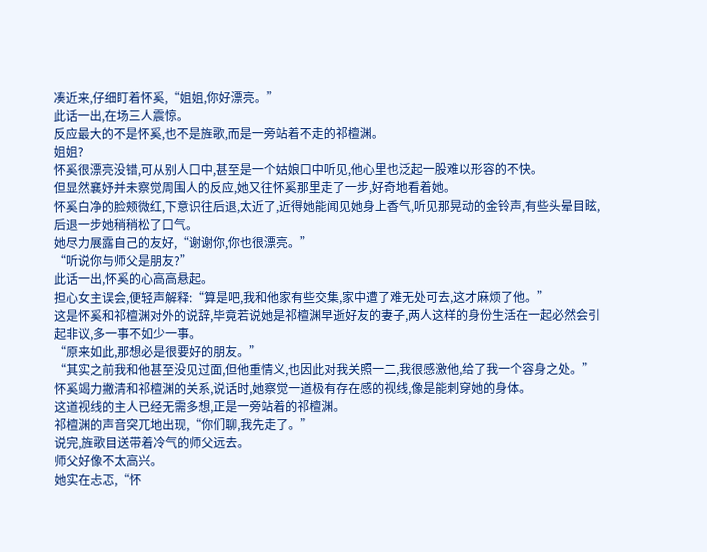凑近来,仔细盯着怀奚,“姐姐,你好漂亮。”
此话一出,在场三人震惊。
反应最大的不是怀奚,也不是旌歌,而是一旁站着不走的祁檀渊。
姐姐?
怀奚很漂亮没错,可从别人口中,甚至是一个姑娘口中听见,他心里也泛起一股难以形容的不快。
但显然襄妤并未察觉周围人的反应,她又往怀奚那里走了一步,好奇地看着她。
怀奚白净的脸颊微红,下意识往后退,太近了,近得她能闻见她身上香气,听见那晃动的金铃声,有些头晕目眩,后退一步她稍稍松了口气。
她尽力展露自己的友好,“谢谢你,你也很漂亮。”
“听说你与师父是朋友?”
此话一出,怀奚的心高高悬起。
担心女主误会,便轻声解释:“算是吧,我和他家有些交集,家中遭了难无处可去,这才麻烦了他。”
这是怀奚和祁檀渊对外的说辞,毕竟若说她是祁檀渊早逝好友的妻子,两人这样的身份生活在一起必然会引起非议,多一事不如少一事。
“原来如此,那想必是很要好的朋友。”
“其实之前我和他甚至没见过面,但他重情义,也因此对我关照一二,我很感激他,给了我一个容身之处。”
怀奚竭力撇清和祁檀渊的关系,说话时,她察觉一道极有存在感的视线,像是能刺穿她的身体。
这道视线的主人已经无需多想,正是一旁站着的祁檀渊。
祁檀渊的声音突兀地出现,“你们聊,我先走了。”
说完,旌歌目送带着冷气的师父远去。
师父好像不太高兴。
她实在忐忑,“怀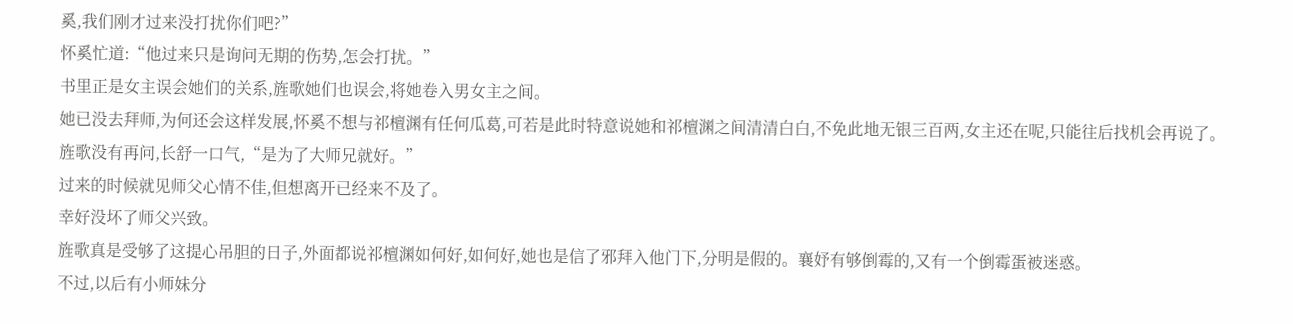奚,我们刚才过来没打扰你们吧?”
怀奚忙道:“他过来只是询问无期的伤势,怎会打扰。”
书里正是女主误会她们的关系,旌歌她们也误会,将她卷入男女主之间。
她已没去拜师,为何还会这样发展,怀奚不想与祁檀渊有任何瓜葛,可若是此时特意说她和祁檀渊之间清清白白,不免此地无银三百两,女主还在呢,只能往后找机会再说了。
旌歌没有再问,长舒一口气,“是为了大师兄就好。”
过来的时候就见师父心情不佳,但想离开已经来不及了。
幸好没坏了师父兴致。
旌歌真是受够了这提心吊胆的日子,外面都说祁檀渊如何好,如何好,她也是信了邪拜入他门下,分明是假的。襄妤有够倒霉的,又有一个倒霉蛋被迷惑。
不过,以后有小师妹分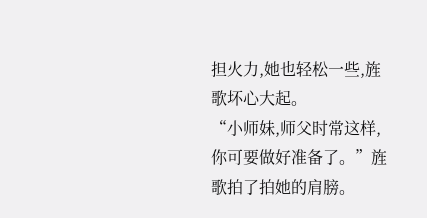担火力,她也轻松一些,旌歌坏心大起。
“小师妹,师父时常这样,你可要做好准备了。”旌歌拍了拍她的肩膀。